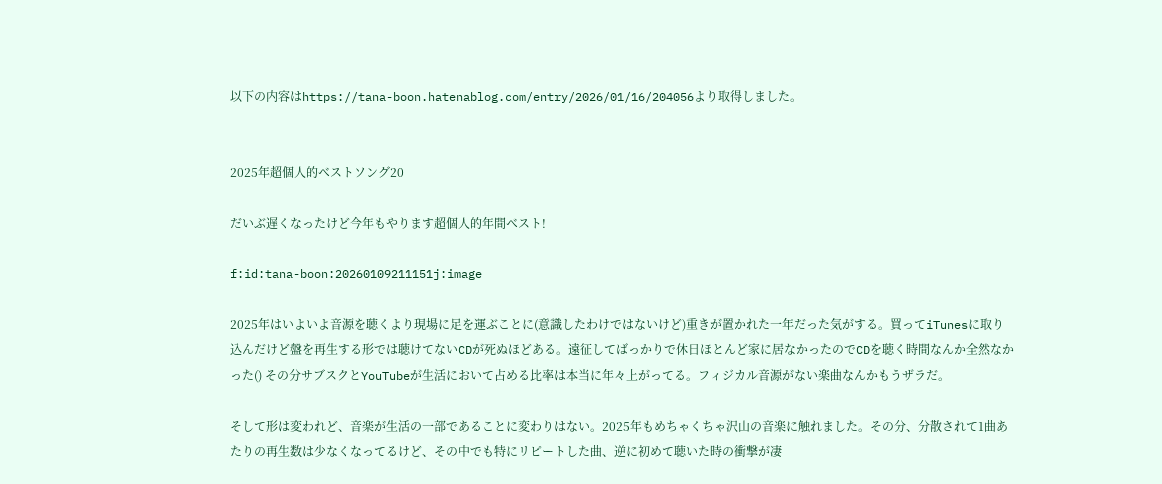以下の内容はhttps://tana-boon.hatenablog.com/entry/2026/01/16/204056より取得しました。


2025年超個人的ベストソング20

だいぶ遅くなったけど今年もやります超個人的年間ベスト!

f:id:tana-boon:20260109211151j:image

2025年はいよいよ音源を聴くより現場に足を運ぶことに(意識したわけではないけど)重きが置かれた一年だった気がする。買ってiTunesに取り込んだけど盤を再生する形では聴けてないCDが死ぬほどある。遠征してばっかりで休日ほとんど家に居なかったのでCDを聴く時間なんか全然なかった() その分サブスクとYouTubeが生活において占める比率は本当に年々上がってる。フィジカル音源がない楽曲なんかもうザラだ。

そして形は変われど、音楽が生活の一部であることに変わりはない。2025年もめちゃくちゃ沢山の音楽に触れました。その分、分散されて1曲あたりの再生数は少なくなってるけど、その中でも特にリピートした曲、逆に初めて聴いた時の衝撃が凄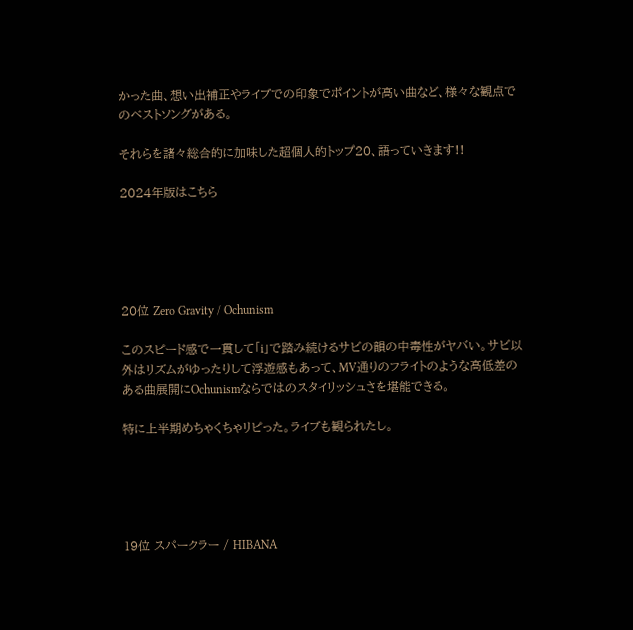かった曲、想い出補正やライブでの印象でポイントが高い曲など、様々な観点でのベストソングがある。

それらを諸々総合的に加味した超個人的トップ20、語っていきます!!

2024年版はこちら





20位 Zero Gravity / Ochunism

このスピード感で一貫して「i」で踏み続けるサビの韻の中毒性がヤバい。サビ以外はリズムがゆったりして浮遊感もあって、MV通りのフライトのような高低差のある曲展開にOchunismならではのスタイリッシュさを堪能できる。

特に上半期めちゃくちゃリピった。ライブも観られたし。





19位 スパークラー / HIBANA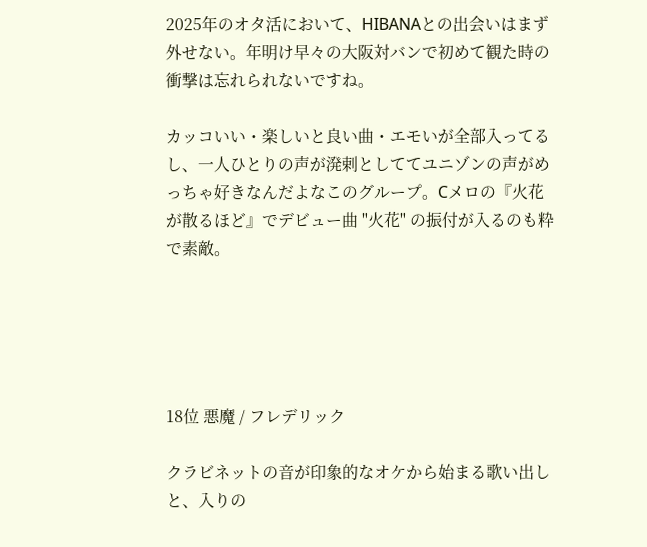2025年のオタ活において、HIBANAとの出会いはまず外せない。年明け早々の大阪対バンで初めて観た時の衝撃は忘れられないですね。

カッコいい・楽しいと良い曲・エモいが全部入ってるし、一人ひとりの声が溌剌としててユニゾンの声がめっちゃ好きなんだよなこのグループ。Cメロの『火花が散るほど』でデビュー曲 "火花" の振付が入るのも粋で素敵。





18位 悪魔 / フレデリック

クラビネットの音が印象的なオケから始まる歌い出しと、入りの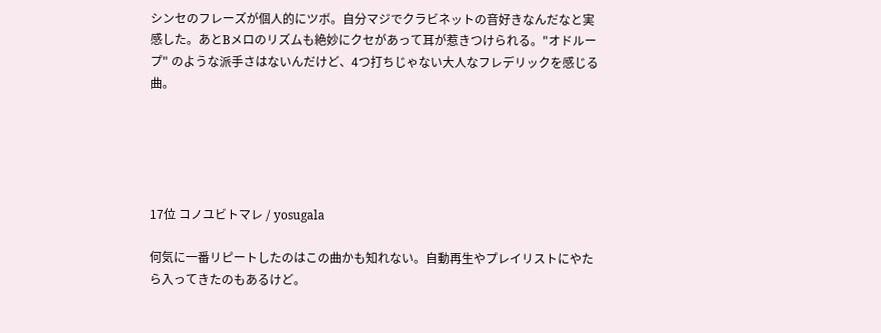シンセのフレーズが個人的にツボ。自分マジでクラビネットの音好きなんだなと実感した。あとBメロのリズムも絶妙にクセがあって耳が惹きつけられる。"オドループ" のような派手さはないんだけど、4つ打ちじゃない大人なフレデリックを感じる曲。





17位 コノユビトマレ / yosugala

何気に一番リピートしたのはこの曲かも知れない。自動再生やプレイリストにやたら入ってきたのもあるけど。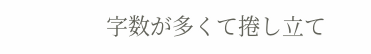字数が多くて捲し立て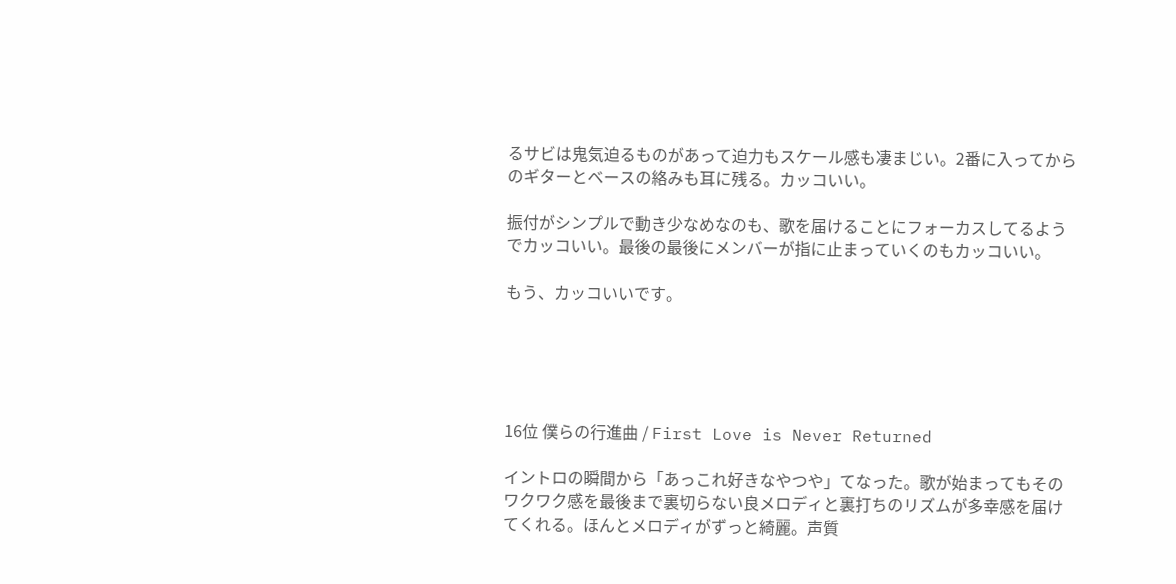るサビは鬼気迫るものがあって迫力もスケール感も凄まじい。2番に入ってからのギターとベースの絡みも耳に残る。カッコいい。

振付がシンプルで動き少なめなのも、歌を届けることにフォーカスしてるようでカッコいい。最後の最後にメンバーが指に止まっていくのもカッコいい。

もう、カッコいいです。





16位 僕らの行進曲 / First Love is Never Returned

イントロの瞬間から「あっこれ好きなやつや」てなった。歌が始まってもそのワクワク感を最後まで裏切らない良メロディと裏打ちのリズムが多幸感を届けてくれる。ほんとメロディがずっと綺麗。声質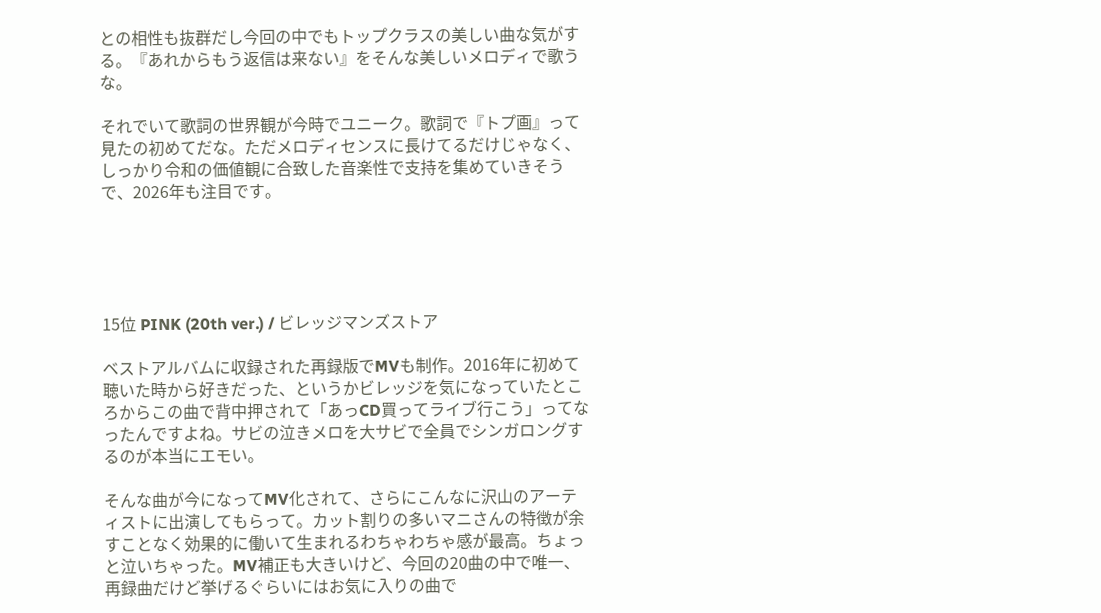との相性も抜群だし今回の中でもトップクラスの美しい曲な気がする。『あれからもう返信は来ない』をそんな美しいメロディで歌うな。

それでいて歌詞の世界観が今時でユニーク。歌詞で『トプ画』って見たの初めてだな。ただメロディセンスに長けてるだけじゃなく、しっかり令和の価値観に合致した音楽性で支持を集めていきそうで、2026年も注目です。





15位 PINK (20th ver.) / ビレッジマンズストア

ベストアルバムに収録された再録版でMVも制作。2016年に初めて聴いた時から好きだった、というかビレッジを気になっていたところからこの曲で背中押されて「あっCD買ってライブ行こう」ってなったんですよね。サビの泣きメロを大サビで全員でシンガロングするのが本当にエモい。

そんな曲が今になってMV化されて、さらにこんなに沢山のアーティストに出演してもらって。カット割りの多いマニさんの特徴が余すことなく効果的に働いて生まれるわちゃわちゃ感が最高。ちょっと泣いちゃった。MV補正も大きいけど、今回の20曲の中で唯一、再録曲だけど挙げるぐらいにはお気に入りの曲で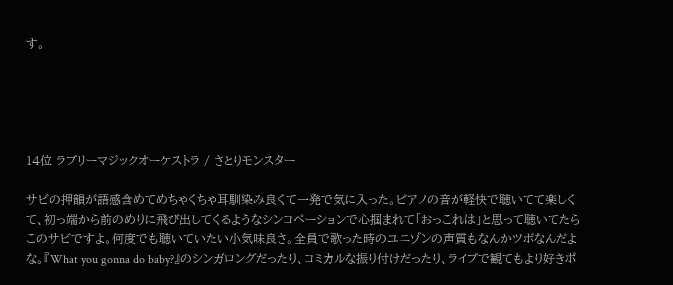す。





14位 ラブリーマジックオーケストラ / さとりモンスター

サビの押韻が語感含めてめちゃくちゃ耳馴染み良くて一発で気に入った。ピアノの音が軽快で聴いてて楽しくて、初っ端から前のめりに飛び出してくるようなシンコペーションで心掴まれて「おっこれは」と思って聴いてたらこのサビですよ。何度でも聴いていたい小気味良さ。全員で歌った時のユニゾンの声質もなんかツボなんだよな。『What you gonna do baby?』のシンガロングだったり、コミカルな振り付けだったり、ライブで観てもより好きポ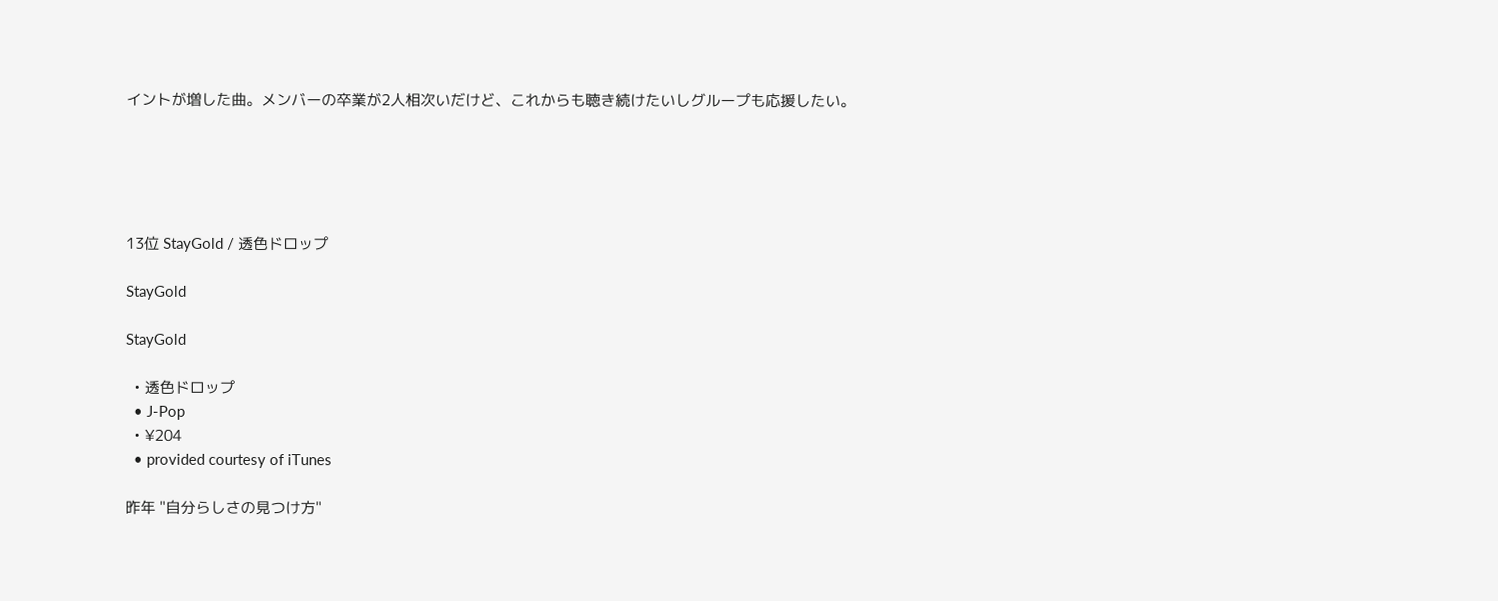イントが増した曲。メンバーの卒業が2人相次いだけど、これからも聴き続けたいしグループも応援したい。





13位 StayGold / 透色ドロップ

StayGold

StayGold

  • 透色ドロップ
  • J-Pop
  • ¥204
  • provided courtesy of iTunes

昨年 "自分らしさの見つけ方"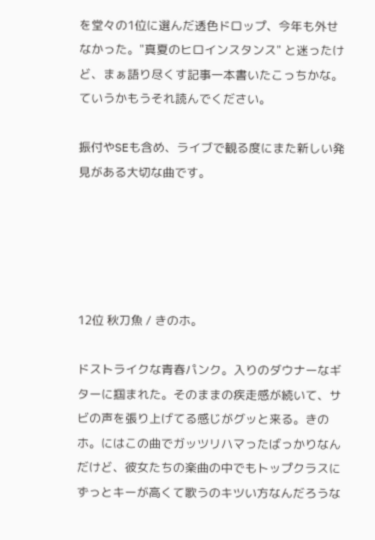を堂々の1位に選んだ透色ドロップ、今年も外せなかった。"真夏のヒロインスタンス" と迷ったけど、まぁ語り尽くす記事一本書いたこっちかな。ていうかもうそれ読んでください。

振付やSEも含め、ライブで観る度にまた新しい発見がある大切な曲です。





12位 秋刀魚 / きのホ。

ドストライクな青春パンク。入りのダウナーなギターに掴まれた。そのままの疾走感が続いて、サビの声を張り上げてる感じがグッと来る。きのホ。にはこの曲でガッツリハマったばっかりなんだけど、彼女たちの楽曲の中でもトップクラスにずっとキーが高くて歌うのキツい方なんだろうな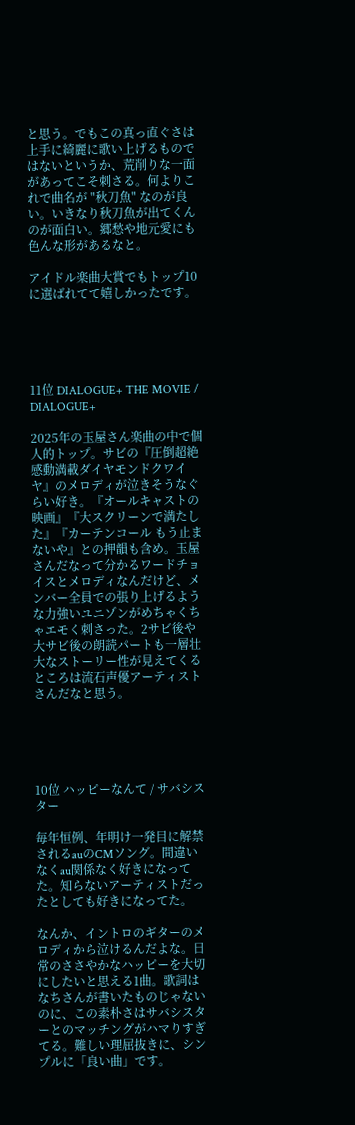と思う。でもこの真っ直ぐさは上手に綺麗に歌い上げるものではないというか、荒削りな一面があってこそ刺さる。何よりこれで曲名が "秋刀魚" なのが良い。いきなり秋刀魚が出てくんのが面白い。郷愁や地元愛にも色んな形があるなと。

アイドル楽曲大賞でもトップ10に選ばれてて嬉しかったです。





11位 DIALOGUE+ THE MOVIE / DIALOGUE+

2025年の玉屋さん楽曲の中で個人的トップ。サビの『圧倒超絶感動満載ダイヤモンドクワイヤ』のメロディが泣きそうなぐらい好き。『オールキャストの映画』『大スクリーンで満たした』『カーテンコール もう止まないや』との押韻も含め。玉屋さんだなって分かるワードチョイスとメロディなんだけど、メンバー全員での張り上げるような力強いユニゾンがめちゃくちゃエモく刺さった。2サビ後や大サビ後の朗読パートも一層壮大なストーリー性が見えてくるところは流石声優アーティストさんだなと思う。





10位 ハッピーなんて / サバシスター

毎年恒例、年明け一発目に解禁されるauのCMソング。間違いなくau関係なく好きになってた。知らないアーティストだったとしても好きになってた。

なんか、イントロのギターのメロディから泣けるんだよな。日常のささやかなハッピーを大切にしたいと思える1曲。歌詞はなちさんが書いたものじゃないのに、この素朴さはサバシスターとのマッチングがハマりすぎてる。難しい理屈抜きに、シンプルに「良い曲」です。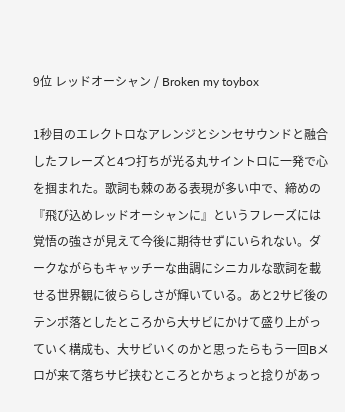9位 レッドオーシャン / Broken my toybox

1秒目のエレクトロなアレンジとシンセサウンドと融合したフレーズと4つ打ちが光る丸サイントロに一発で心を掴まれた。歌詞も棘のある表現が多い中で、締めの『飛び込めレッドオーシャンに』というフレーズには覚悟の強さが見えて今後に期待せずにいられない。ダークながらもキャッチーな曲調にシニカルな歌詞を載せる世界観に彼ららしさが輝いている。あと2サビ後のテンポ落としたところから大サビにかけて盛り上がっていく構成も、大サビいくのかと思ったらもう一回Bメロが来て落ちサビ挟むところとかちょっと捻りがあっ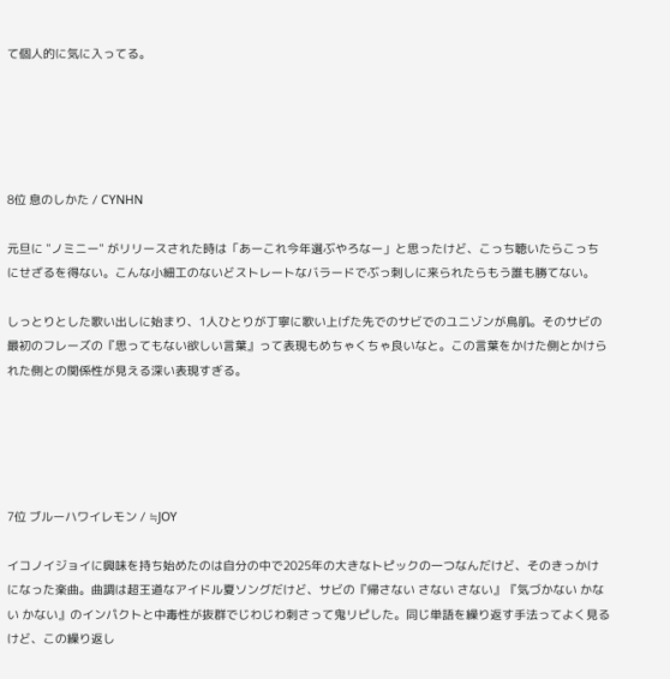て個人的に気に入ってる。





8位 息のしかた / CYNHN

元旦に "ノミニー" がリリースされた時は「あーこれ今年選ぶやろなー」と思ったけど、こっち聴いたらこっちにせざるを得ない。こんな小細工のないどストレートなバラードでぶっ刺しに来られたらもう誰も勝てない。

しっとりとした歌い出しに始まり、1人ひとりが丁寧に歌い上げた先でのサビでのユニゾンが鳥肌。そのサビの最初のフレーズの『思ってもない欲しい言葉』って表現もめちゃくちゃ良いなと。この言葉をかけた側とかけられた側との関係性が見える深い表現すぎる。





7位 ブルーハワイレモン / ≒JOY

イコノイジョイに興味を持ち始めたのは自分の中で2025年の大きなトピックの一つなんだけど、そのきっかけになった楽曲。曲調は超王道なアイドル夏ソングだけど、サビの『帰さない さない さない』『気づかない かない かない』のインパクトと中毒性が抜群でじわじわ刺さって鬼リピした。同じ単語を繰り返す手法ってよく見るけど、この繰り返し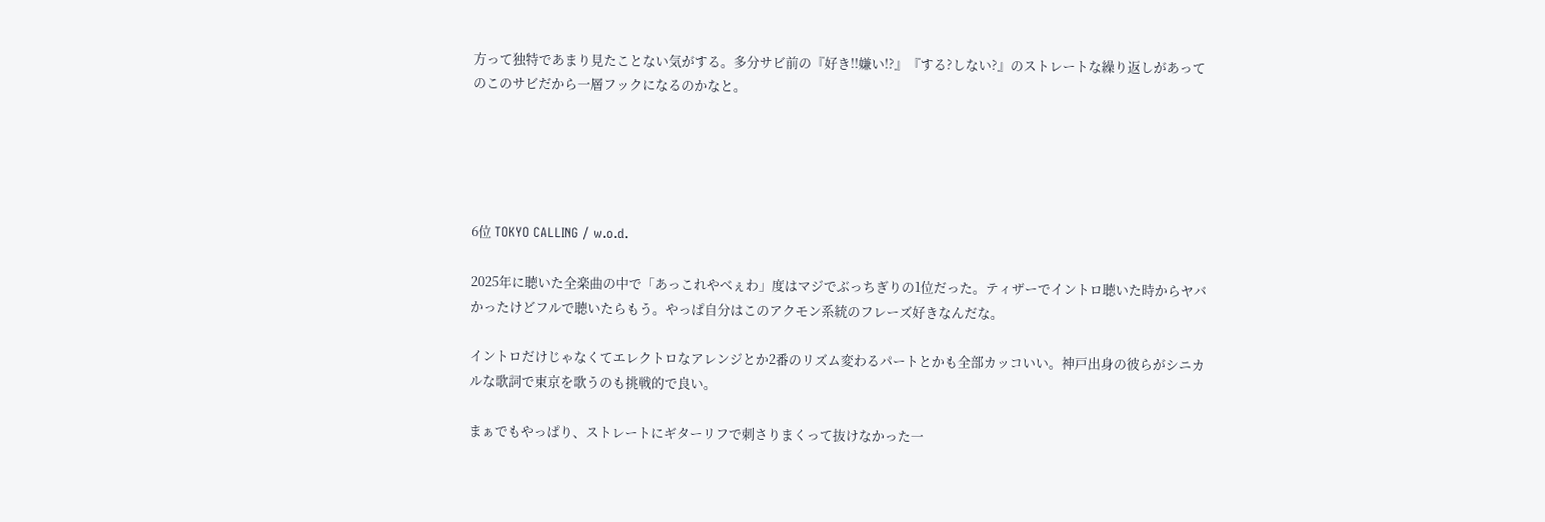方って独特であまり見たことない気がする。多分サビ前の『好き!!嫌い!?』『する?しない?』のストレートな繰り返しがあってのこのサビだから一層フックになるのかなと。





6位 TOKYO CALLING / w.o.d.

2025年に聴いた全楽曲の中で「あっこれやべぇわ」度はマジでぶっちぎりの1位だった。ティザーでイントロ聴いた時からヤバかったけどフルで聴いたらもう。やっぱ自分はこのアクモン系統のフレーズ好きなんだな。

イントロだけじゃなくてエレクトロなアレンジとか2番のリズム変わるパートとかも全部カッコいい。神戸出身の彼らがシニカルな歌詞で東京を歌うのも挑戦的で良い。

まぁでもやっぱり、ストレートにギターリフで刺さりまくって抜けなかった一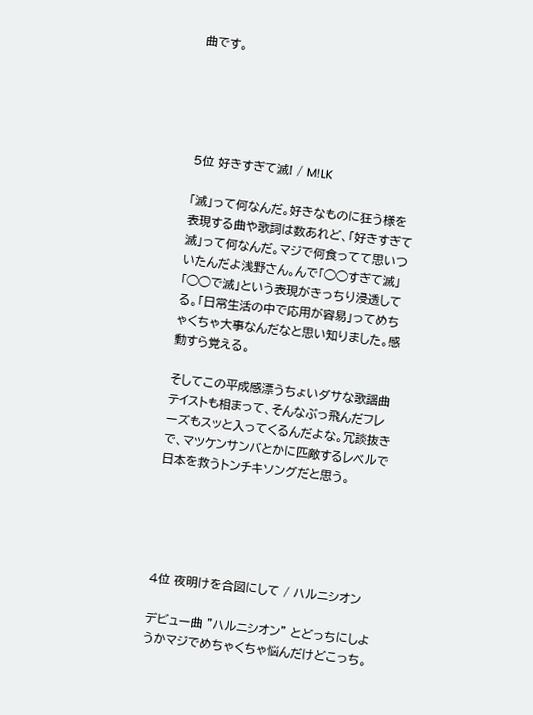曲です。





5位 好きすぎて滅! / M!LK

「滅」って何なんだ。好きなものに狂う様を表現する曲や歌詞は数あれど、「好きすぎて滅」って何なんだ。マジで何食ってて思いついたんだよ浅野さん。んで「◯◯すぎて滅」「◯◯で滅」という表現がきっちり浸透してる。「日常生活の中で応用が容易」ってめちゃくちゃ大事なんだなと思い知りました。感動すら覚える。

そしてこの平成感漂うちょいダサな歌謡曲テイストも相まって、そんなぶっ飛んだフレーズもスッと入ってくるんだよな。冗談抜きで、マツケンサンバとかに匹敵するレベルで日本を救うトンチキソングだと思う。





4位 夜明けを合図にして / ハルニシオン

デビュー曲 "ハルニシオン" とどっちにしようかマジでめちゃくちゃ悩んだけどこっち。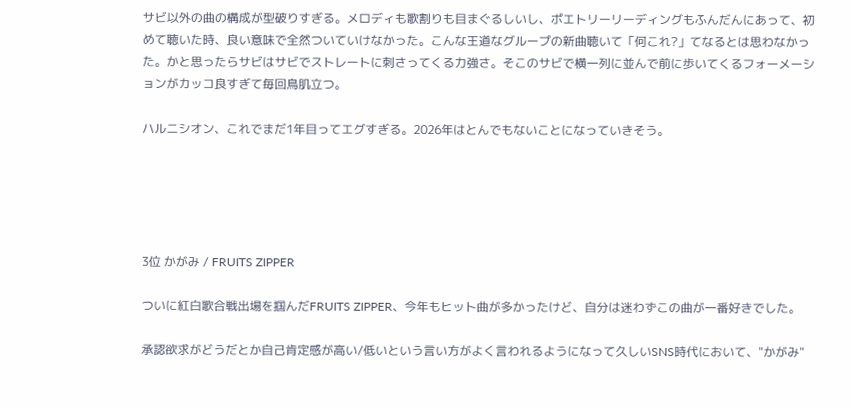サビ以外の曲の構成が型破りすぎる。メロディも歌割りも目まぐるしいし、ポエトリーリーディングもふんだんにあって、初めて聴いた時、良い意味で全然ついていけなかった。こんな王道なグループの新曲聴いて「何これ?」てなるとは思わなかった。かと思ったらサビはサビでストレートに刺さってくる力強さ。そこのサビで横一列に並んで前に歩いてくるフォーメーションがカッコ良すぎて毎回鳥肌立つ。

ハルニシオン、これでまだ1年目ってエグすぎる。2026年はとんでもないことになっていきそう。





3位 かがみ / FRUITS ZIPPER

ついに紅白歌合戦出場を掴んだFRUITS ZIPPER、今年もヒット曲が多かったけど、自分は迷わずこの曲が一番好きでした。

承認欲求がどうだとか自己肯定感が高い/低いという言い方がよく言われるようになって久しいSNS時代において、"かがみ"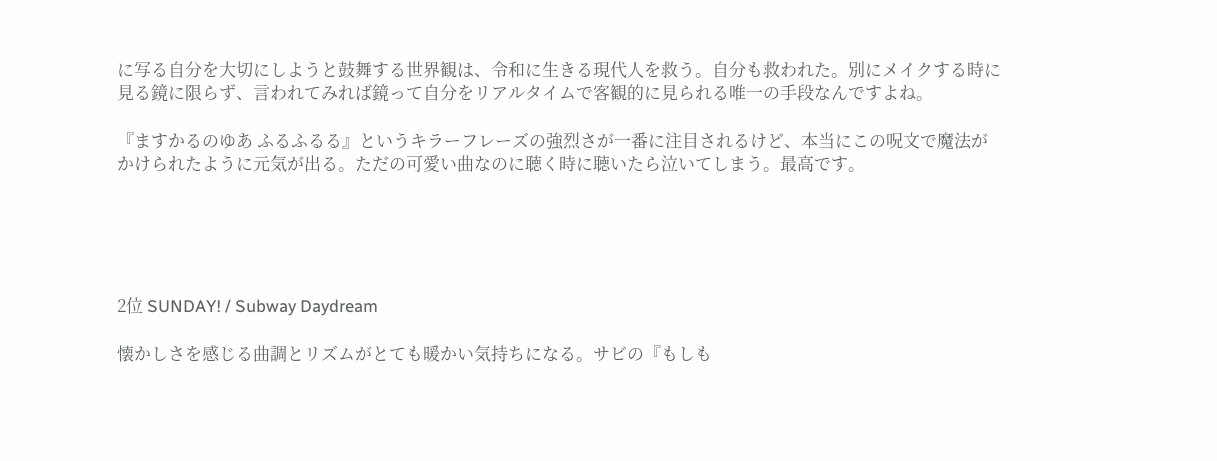に写る自分を大切にしようと鼓舞する世界観は、令和に生きる現代人を救う。自分も救われた。別にメイクする時に見る鏡に限らず、言われてみれば鏡って自分をリアルタイムで客観的に見られる唯一の手段なんですよね。

『ますかるのゆあ ふるふるる』というキラーフレーズの強烈さが一番に注目されるけど、本当にこの呪文で魔法がかけられたように元気が出る。ただの可愛い曲なのに聴く時に聴いたら泣いてしまう。最高です。





2位 SUNDAY! / Subway Daydream

懐かしさを感じる曲調とリズムがとても暖かい気持ちになる。サビの『もしも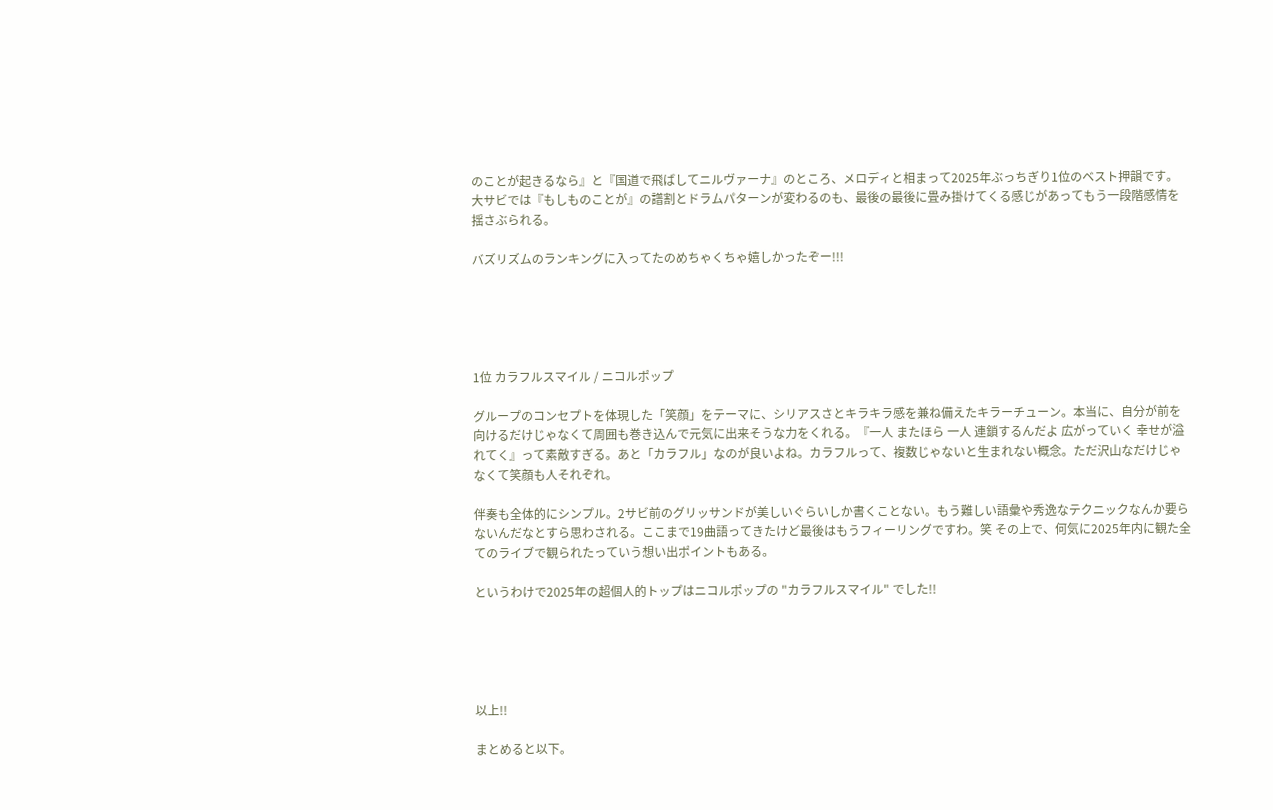のことが起きるなら』と『国道で飛ばしてニルヴァーナ』のところ、メロディと相まって2025年ぶっちぎり1位のベスト押韻です。大サビでは『もしものことが』の譜割とドラムパターンが変わるのも、最後の最後に畳み掛けてくる感じがあってもう一段階感情を揺さぶられる。

バズリズムのランキングに入ってたのめちゃくちゃ嬉しかったぞー!!!





1位 カラフルスマイル / ニコルポップ

グループのコンセプトを体現した「笑顔」をテーマに、シリアスさとキラキラ感を兼ね備えたキラーチューン。本当に、自分が前を向けるだけじゃなくて周囲も巻き込んで元気に出来そうな力をくれる。『一人 またほら 一人 連鎖するんだよ 広がっていく 幸せが溢れてく』って素敵すぎる。あと「カラフル」なのが良いよね。カラフルって、複数じゃないと生まれない概念。ただ沢山なだけじゃなくて笑顔も人それぞれ。

伴奏も全体的にシンプル。2サビ前のグリッサンドが美しいぐらいしか書くことない。もう難しい語彙や秀逸なテクニックなんか要らないんだなとすら思わされる。ここまで19曲語ってきたけど最後はもうフィーリングですわ。笑 その上で、何気に2025年内に観た全てのライブで観られたっていう想い出ポイントもある。

というわけで2025年の超個人的トップはニコルポップの "カラフルスマイル" でした!!





以上!!

まとめると以下。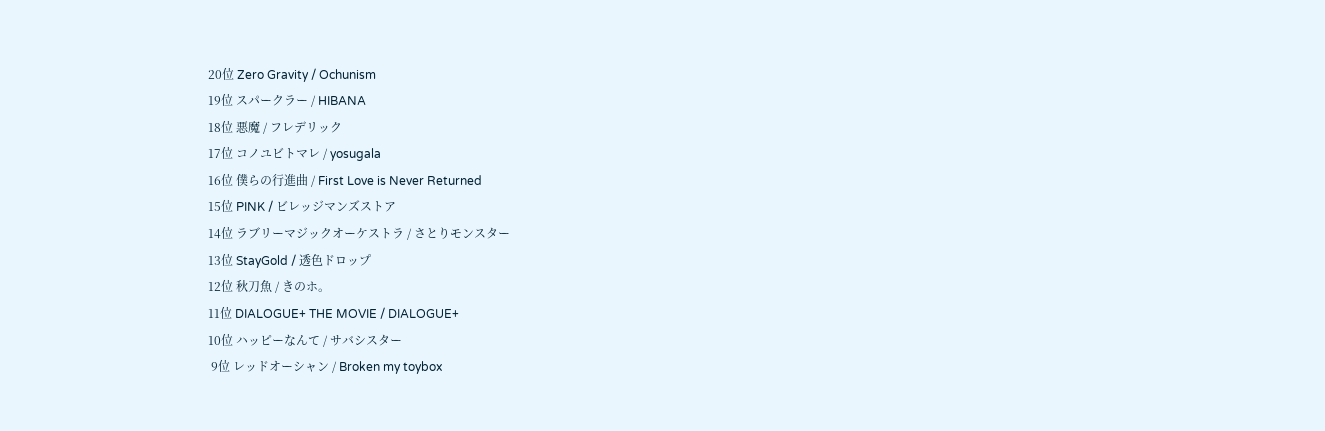20位 Zero Gravity / Ochunism
19位 スパークラー / HIBANA
18位 悪魔 / フレデリック
17位 コノユビトマレ / yosugala
16位 僕らの行進曲 / First Love is Never Returned
15位 PINK / ビレッジマンズストア
14位 ラブリーマジックオーケストラ / さとりモンスター
13位 StayGold / 透色ドロップ
12位 秋刀魚 / きのホ。
11位 DIALOGUE+ THE MOVIE / DIALOGUE+
10位 ハッピーなんて / サバシスター
 9位 レッドオーシャン / Broken my toybox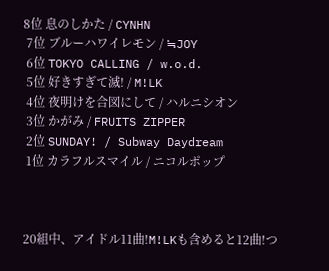8位 息のしかた / CYNHN
 7位 ブルーハワイレモン / ≒JOY
 6位 TOKYO CALLING / w.o.d.
 5位 好きすぎて滅! / M!LK
 4位 夜明けを合図にして / ハルニシオン
 3位 かがみ / FRUITS ZIPPER
 2位 SUNDAY! / Subway Daydream
 1位 カラフルスマイル / ニコルポップ



20組中、アイドル11曲!M!LKも含めると12曲!つ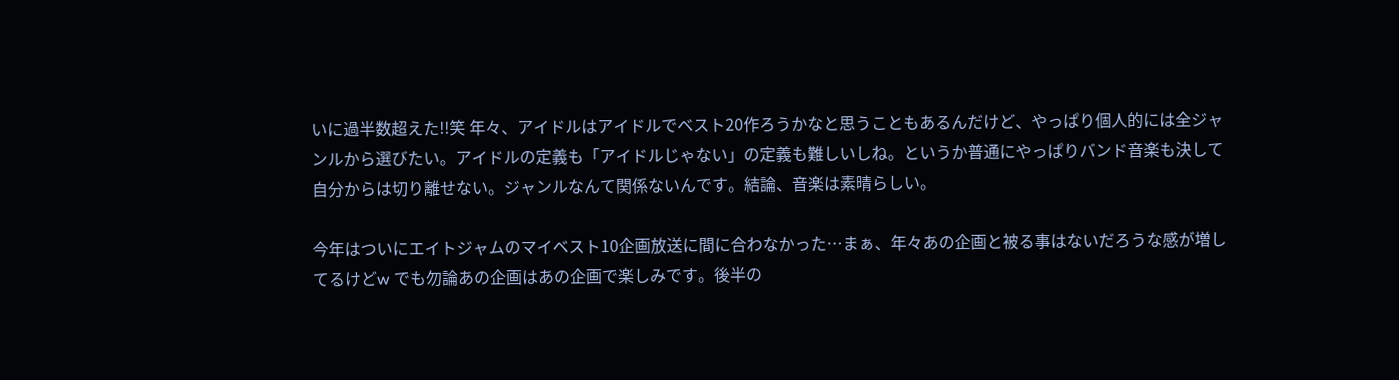いに過半数超えた!!笑 年々、アイドルはアイドルでベスト20作ろうかなと思うこともあるんだけど、やっぱり個人的には全ジャンルから選びたい。アイドルの定義も「アイドルじゃない」の定義も難しいしね。というか普通にやっぱりバンド音楽も決して自分からは切り離せない。ジャンルなんて関係ないんです。結論、音楽は素晴らしい。

今年はついにエイトジャムのマイベスト10企画放送に間に合わなかった…まぁ、年々あの企画と被る事はないだろうな感が増してるけどw でも勿論あの企画はあの企画で楽しみです。後半の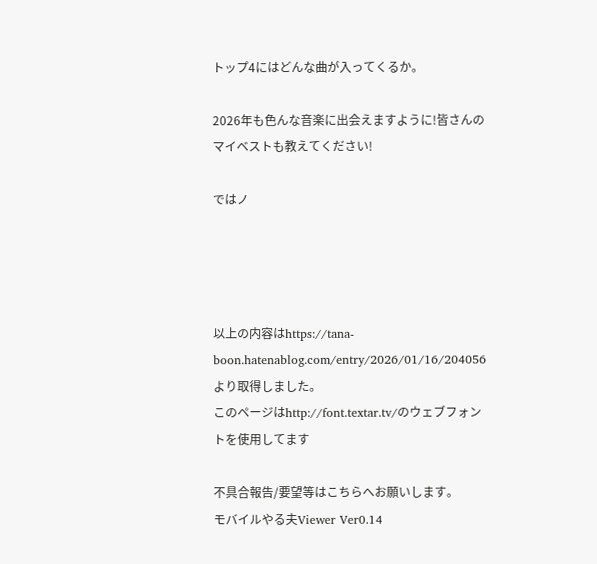トップ4にはどんな曲が入ってくるか。

2026年も色んな音楽に出会えますように!皆さんのマイベストも教えてください!

ではノ




以上の内容はhttps://tana-boon.hatenablog.com/entry/2026/01/16/204056より取得しました。
このページはhttp://font.textar.tv/のウェブフォントを使用してます

不具合報告/要望等はこちらへお願いします。
モバイルやる夫Viewer Ver0.14